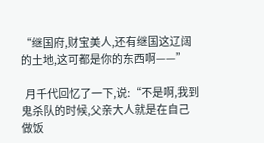“继国府,财宝美人,还有继国这辽阔的土地,这可都是你的东西啊——”

  月千代回忆了一下,说:“不是啊,我到鬼杀队的时候,父亲大人就是在自己做饭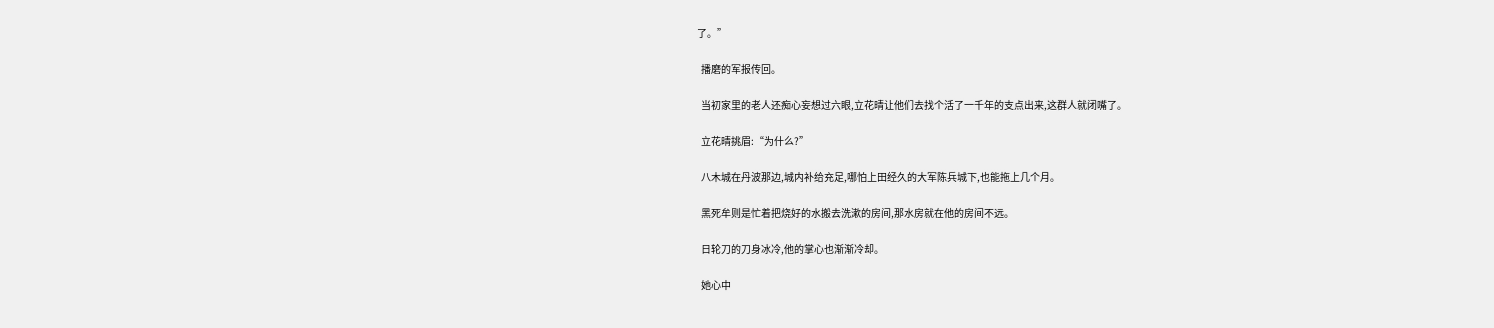了。”

  播磨的军报传回。

  当初家里的老人还痴心妄想过六眼,立花晴让他们去找个活了一千年的支点出来,这群人就闭嘴了。

  立花晴挑眉:“为什么?”

  八木城在丹波那边,城内补给充足,哪怕上田经久的大军陈兵城下,也能拖上几个月。

  黑死牟则是忙着把烧好的水搬去洗漱的房间,那水房就在他的房间不远。

  日轮刀的刀身冰冷,他的掌心也渐渐冷却。

  她心中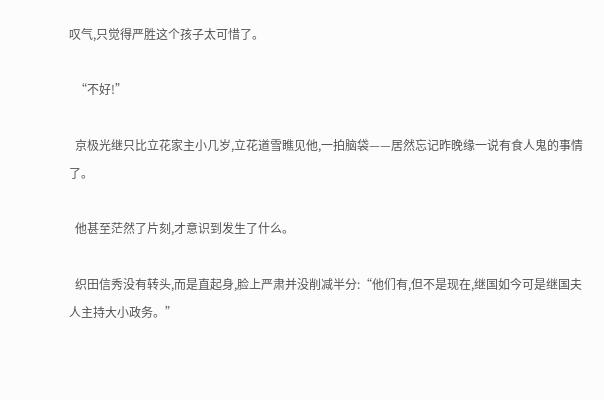叹气,只觉得严胜这个孩子太可惜了。

  “不好!”

  京极光继只比立花家主小几岁,立花道雪瞧见他,一拍脑袋——居然忘记昨晚缘一说有食人鬼的事情了。

  他甚至茫然了片刻,才意识到发生了什么。

  织田信秀没有转头,而是直起身,脸上严肃并没削减半分:“他们有,但不是现在,继国如今可是继国夫人主持大小政务。”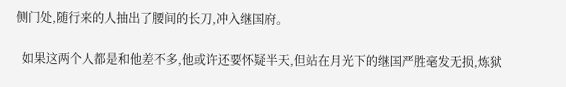侧门处,随行来的人抽出了腰间的长刀,冲入继国府。

  如果这两个人都是和他差不多,他或许还要怀疑半天,但站在月光下的继国严胜毫发无损,炼狱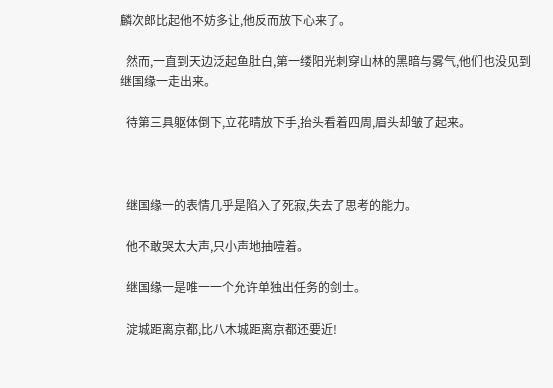麟次郎比起他不妨多让,他反而放下心来了。

  然而,一直到天边泛起鱼肚白,第一缕阳光刺穿山林的黑暗与雾气,他们也没见到继国缘一走出来。

  待第三具躯体倒下,立花晴放下手,抬头看着四周,眉头却皱了起来。



  继国缘一的表情几乎是陷入了死寂,失去了思考的能力。

  他不敢哭太大声,只小声地抽噎着。

  继国缘一是唯一一个允许单独出任务的剑士。

  淀城距离京都,比八木城距离京都还要近!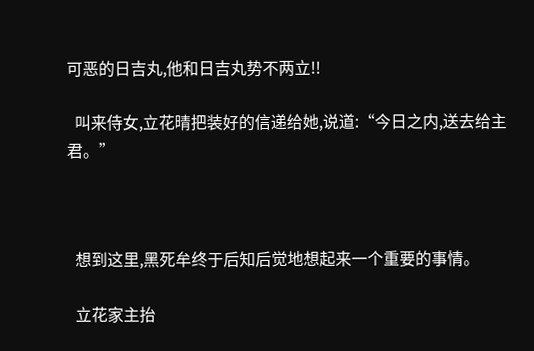可恶的日吉丸,他和日吉丸势不两立!!

  叫来侍女,立花晴把装好的信递给她,说道:“今日之内,送去给主君。”



  想到这里,黑死牟终于后知后觉地想起来一个重要的事情。

  立花家主抬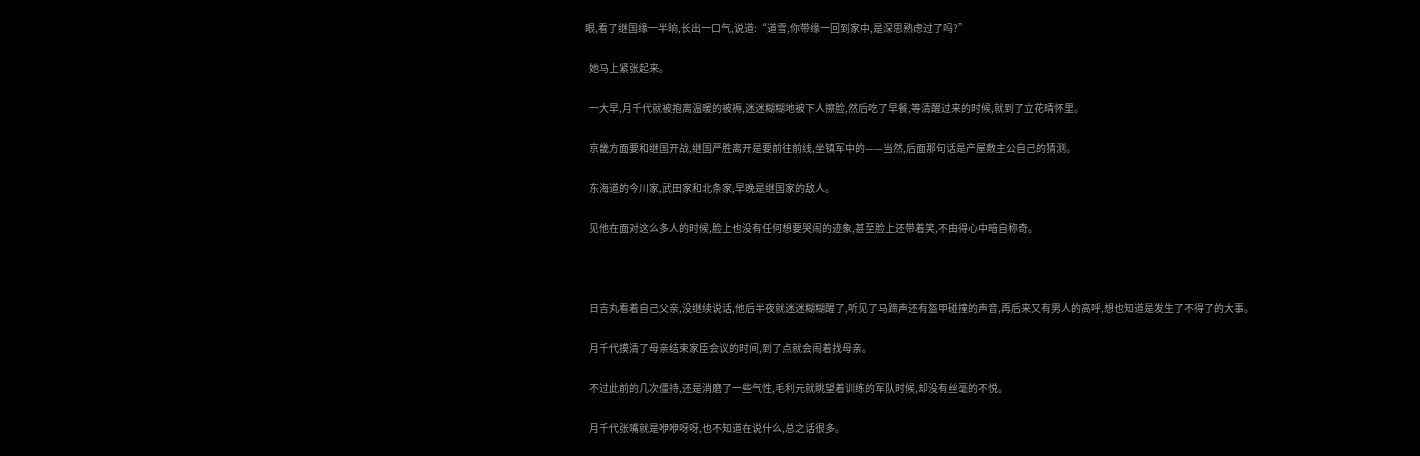眼,看了继国缘一半晌,长出一口气,说道:“道雪,你带缘一回到家中,是深思熟虑过了吗?”

  她马上紧张起来。

  一大早,月千代就被抱离温暖的被褥,迷迷糊糊地被下人擦脸,然后吃了早餐,等清醒过来的时候,就到了立花晴怀里。

  京畿方面要和继国开战,继国严胜离开是要前往前线,坐镇军中的——当然,后面那句话是产屋敷主公自己的猜测。

  东海道的今川家,武田家和北条家,早晚是继国家的敌人。

  见他在面对这么多人的时候,脸上也没有任何想要哭闹的迹象,甚至脸上还带着笑,不由得心中暗自称奇。



  日吉丸看着自己父亲,没继续说话,他后半夜就迷迷糊糊醒了,听见了马蹄声还有盔甲碰撞的声音,再后来又有男人的高呼,想也知道是发生了不得了的大事。

  月千代摸清了母亲结束家臣会议的时间,到了点就会闹着找母亲。

  不过此前的几次僵持,还是消磨了一些气性,毛利元就眺望着训练的军队时候,却没有丝毫的不悦。

  月千代张嘴就是咿咿呀呀,也不知道在说什么,总之话很多。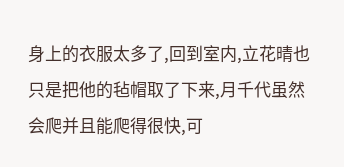身上的衣服太多了,回到室内,立花晴也只是把他的毡帽取了下来,月千代虽然会爬并且能爬得很快,可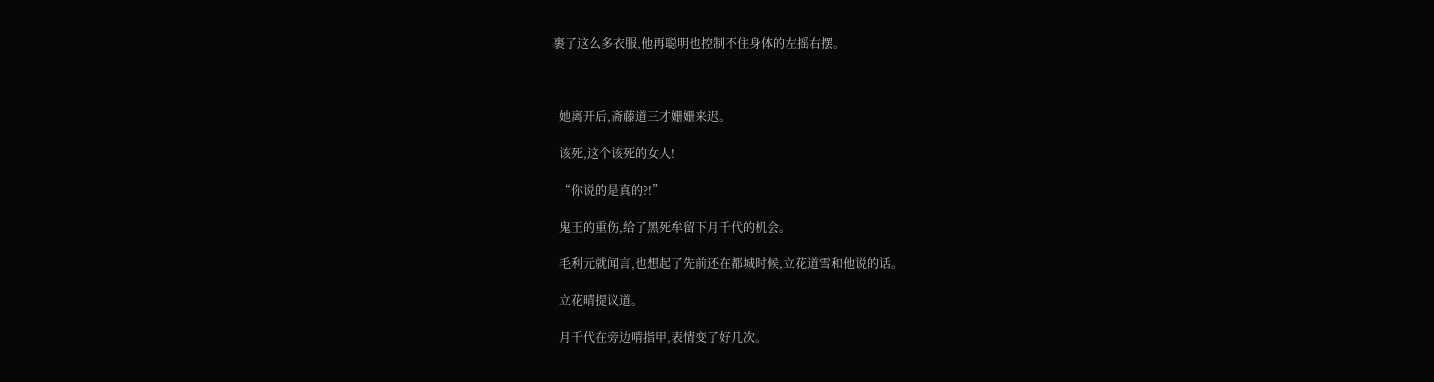裹了这么多衣服,他再聪明也控制不住身体的左摇右摆。



  她离开后,斋藤道三才姗姗来迟。

  该死,这个该死的女人!

  “你说的是真的?!”

  鬼王的重伤,给了黑死牟留下月千代的机会。

  毛利元就闻言,也想起了先前还在都城时候,立花道雪和他说的话。

  立花晴提议道。

  月千代在旁边啃指甲,表情变了好几次。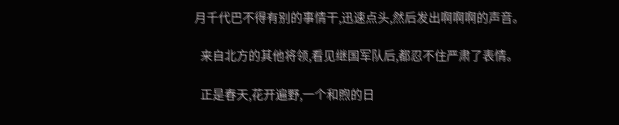月千代巴不得有别的事情干,迅速点头,然后发出啊啊啊的声音。

  来自北方的其他将领,看见继国军队后,都忍不住严肃了表情。

  正是春天,花开遍野,一个和煦的日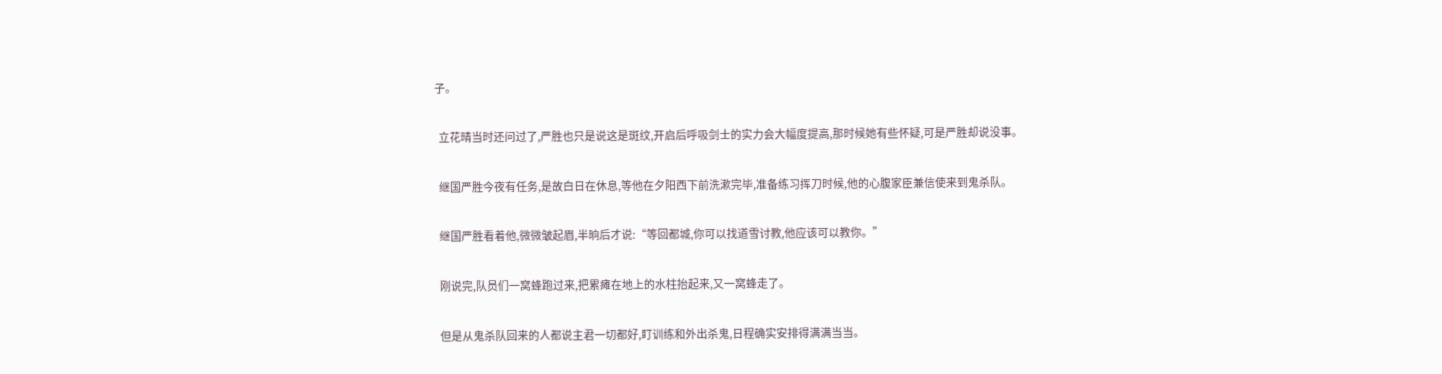子。

  立花晴当时还问过了,严胜也只是说这是斑纹,开启后呼吸剑士的实力会大幅度提高,那时候她有些怀疑,可是严胜却说没事。

  继国严胜今夜有任务,是故白日在休息,等他在夕阳西下前洗漱完毕,准备练习挥刀时候,他的心腹家臣兼信使来到鬼杀队。

  继国严胜看着他,微微皱起眉,半晌后才说:“等回都城,你可以找道雪讨教,他应该可以教你。”

  刚说完,队员们一窝蜂跑过来,把累瘫在地上的水柱抬起来,又一窝蜂走了。

  但是从鬼杀队回来的人都说主君一切都好,盯训练和外出杀鬼,日程确实安排得满满当当。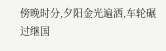傍晚时分,夕阳金光遍洒,车轮碾过继国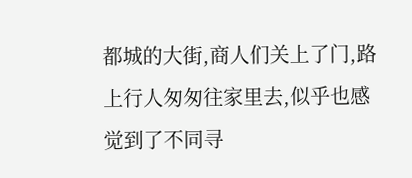都城的大街,商人们关上了门,路上行人匆匆往家里去,似乎也感觉到了不同寻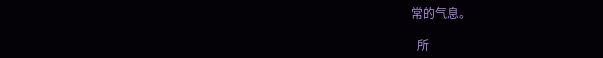常的气息。

  所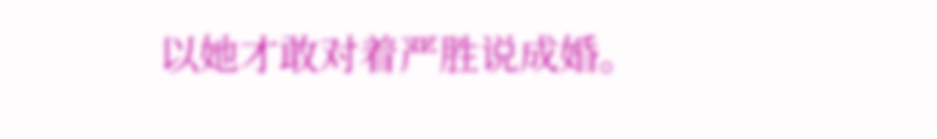以她才敢对着严胜说成婚。